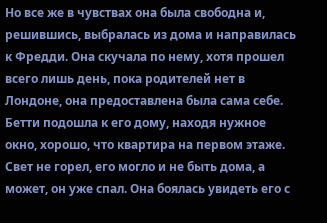Но все же в чувствах она была свободна и, решившись, выбралась из дома и направилась к Фредди. Она скучала по нему, хотя прошел всего лишь день, пока родителей нет в Лондоне, она предоставлена была сама себе. Бетти подошла к его дому, находя нужное окно, хорошо, что квартира на первом этаже. Свет не горел, его могло и не быть дома, а может, он уже спал. Она боялась увидеть его с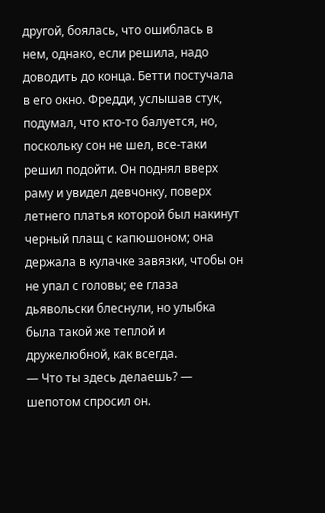другой, боялась, что ошиблась в нем, однако, если решила, надо доводить до конца. Бетти постучала в его окно. Фредди, услышав стук, подумал, что кто-то балуется, но, поскольку сон не шел, все-таки решил подойти. Он поднял вверх раму и увидел девчонку, поверх летнего платья которой был накинут черный плащ с капюшоном; она держала в кулачке завязки, чтобы он не упал с головы; ее глаза дьявольски блеснули, но улыбка была такой же теплой и дружелюбной, как всегда.
— Что ты здесь делаешь? — шепотом спросил он.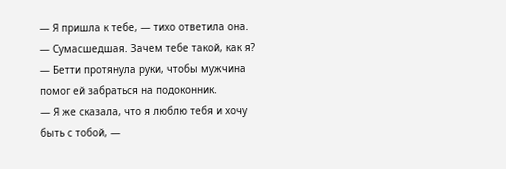— Я пришла к тебе, — тихо ответила она.
— Сумасшедшая. Зачем тебе такой, как я? — Бетти протянула руки, чтобы мужчина помог ей забраться на подоконник.
— Я же сказала, что я люблю тебя и хочу быть с тобой, —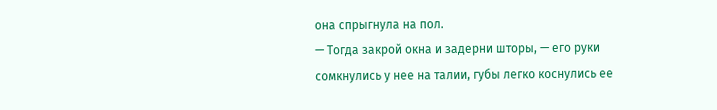она спрыгнула на пол.
— Тогда закрой окна и задерни шторы, — его руки сомкнулись у нее на талии, губы легко коснулись ее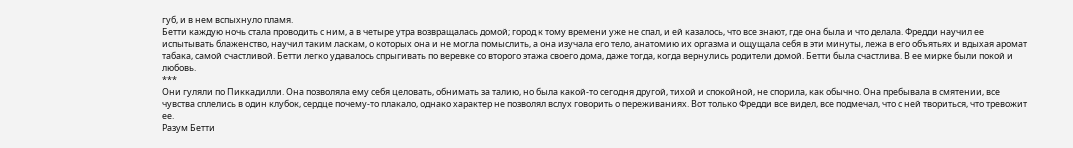губ, и в нем вспыхнуло пламя.
Бетти каждую ночь стала проводить с ним, а в четыре утра возвращалась домой; город к тому времени уже не спал, и ей казалось, что все знают, где она была и что делала. Фредди научил ее испытывать блаженство, научил таким ласкам, о которых она и не могла помыслить, а она изучала его тело, анатомию их оргазма и ощущала себя в эти минуты, лежа в его объятьях и вдыхая аромат табака, самой счастливой. Бетти легко удавалось спрыгивать по веревке со второго этажа своего дома, даже тогда, когда вернулись родители домой. Бетти была счастлива. В ее мирке были покой и любовь.
***
Они гуляли по Пиккадилли. Она позволяла ему себя целовать, обнимать за талию, но была какой-то сегодня другой, тихой и спокойной, не спорила, как обычно. Она пребывала в смятении, все чувства сплелись в один клубок, сердце почему-то плакало, однако характер не позволял вслух говорить о переживаниях. Вот только Фредди все видел, все подмечал, что с ней твориться, что тревожит ее.
Разум Бетти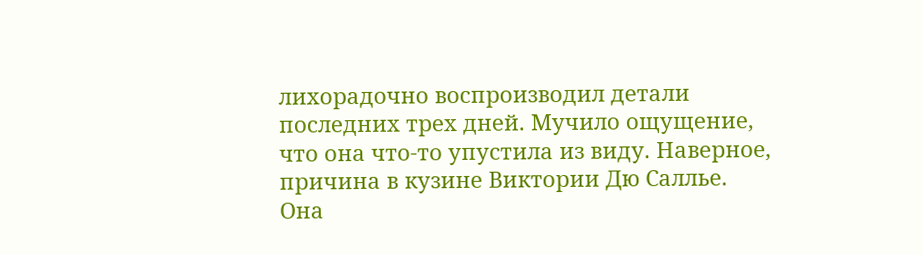лихорадочно воспроизводил детали последних трех дней. Мучило ощущение, что она что-то упустила из виду. Наверное, причина в кузине Виктории Дю Саллье. Она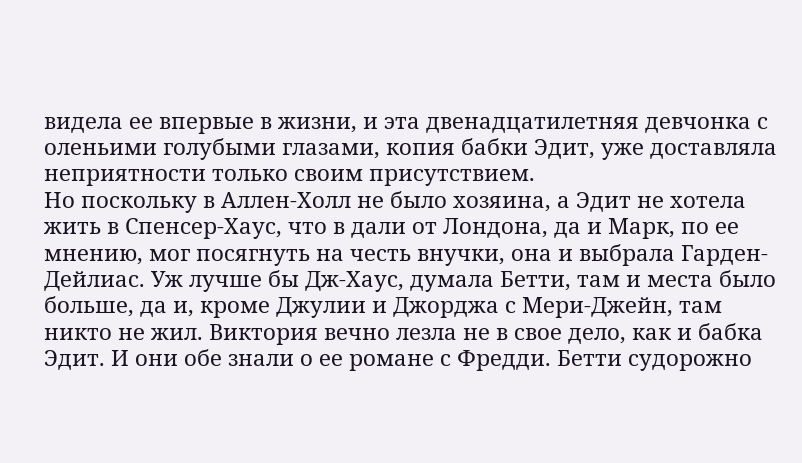видела ее впервые в жизни, и эта двенадцатилетняя девчонка с оленьими голубыми глазами, копия бабки Эдит, уже доставляла неприятности только своим присутствием.
Но поскольку в Аллен-Холл не было хозяина, а Эдит не хотела жить в Спенсер-Хаус, что в дали от Лондона, да и Марк, по ее мнению, мог посягнуть на честь внучки, она и выбрала Гарден-Дейлиас. Уж лучше бы Дж-Хаус, думала Бетти, там и места было больше, да и, кроме Джулии и Джорджа с Мери-Джейн, там никто не жил. Виктория вечно лезла не в свое дело, как и бабка Эдит. И они обе знали о ее романе с Фредди. Бетти судорожно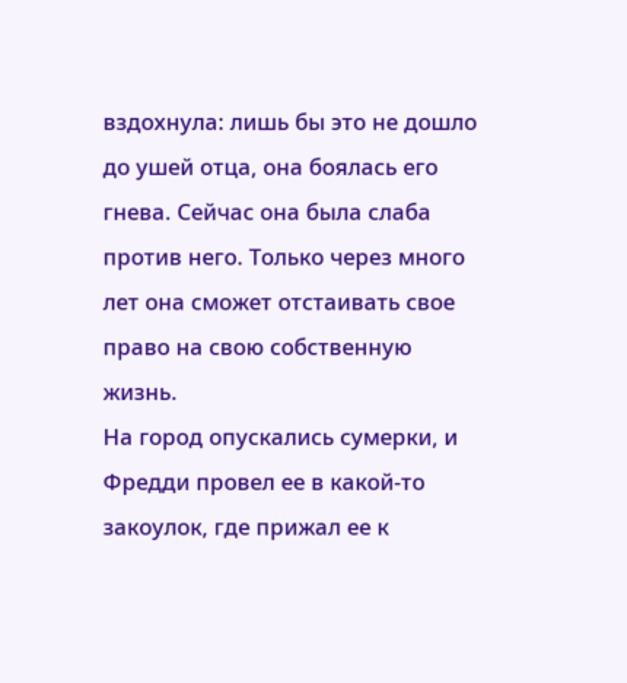вздохнула: лишь бы это не дошло до ушей отца, она боялась его гнева. Сейчас она была слаба против него. Только через много лет она сможет отстаивать свое право на свою собственную жизнь.
На город опускались сумерки, и Фредди провел ее в какой-то закоулок, где прижал ее к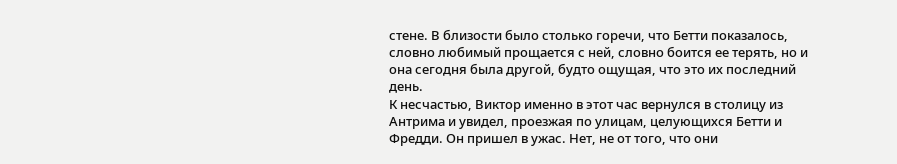стене. В близости было столько горечи, что Бетти показалось, словно любимый прощается с ней, словно боится ее терять, но и она сегодня была другой, будто ощущая, что это их последний день.
К несчастью, Виктор именно в этот час вернулся в столицу из Антрима и увидел, проезжая по улицам, целующихся Бетти и Фредди. Он пришел в ужас. Нет, не от того, что они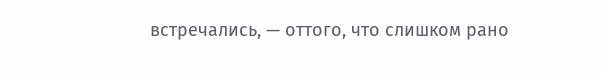встречались, — оттого, что слишком рано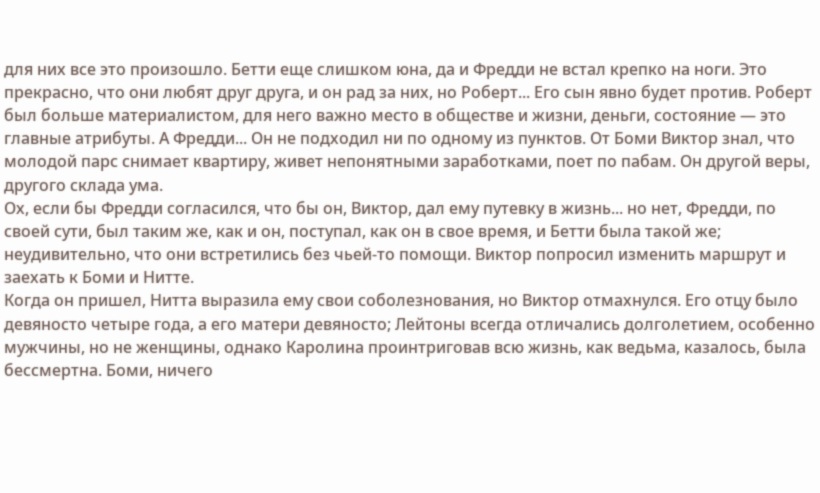для них все это произошло. Бетти еще слишком юна, да и Фредди не встал крепко на ноги. Это прекрасно, что они любят друг друга, и он рад за них, но Роберт... Его сын явно будет против. Роберт был больше материалистом, для него важно место в обществе и жизни, деньги, состояние — это главные атрибуты. А Фредди... Он не подходил ни по одному из пунктов. От Боми Виктор знал, что молодой парс снимает квартиру, живет непонятными заработками, поет по пабам. Он другой веры, другого склада ума.
Ох, если бы Фредди согласился, что бы он, Виктор, дал ему путевку в жизнь... но нет, Фредди, по своей сути, был таким же, как и он, поступал, как он в свое время, и Бетти была такой же; неудивительно, что они встретились без чьей-то помощи. Виктор попросил изменить маршрут и заехать к Боми и Нитте.
Когда он пришел, Нитта выразила ему свои соболезнования, но Виктор отмахнулся. Его отцу было девяносто четыре года, а его матери девяносто; Лейтоны всегда отличались долголетием, особенно мужчины, но не женщины, однако Каролина проинтриговав всю жизнь, как ведьма, казалось, была бессмертна. Боми, ничего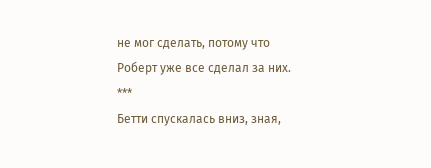не мог сделать, потому что Роберт уже все сделал за них.
***
Бетти спускалась вниз, зная,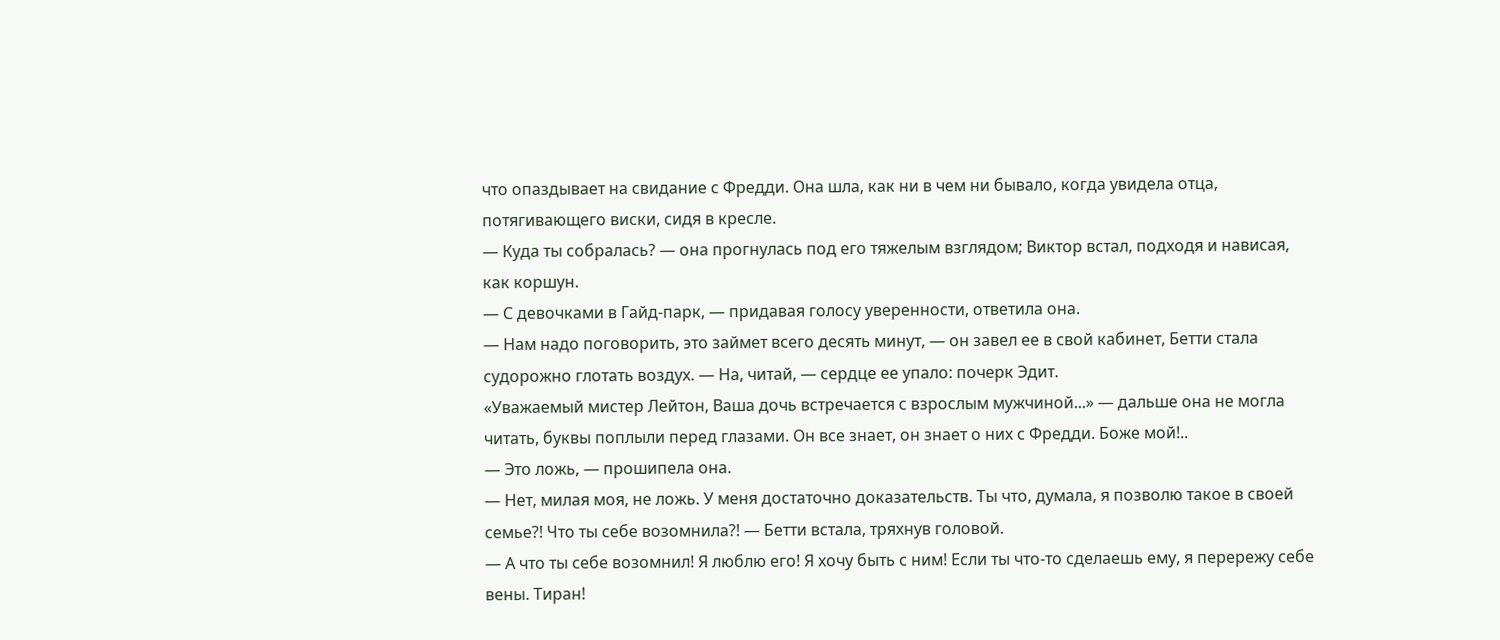что опаздывает на свидание с Фредди. Она шла, как ни в чем ни бывало, когда увидела отца, потягивающего виски, сидя в кресле.
— Куда ты собралась? — она прогнулась под его тяжелым взглядом; Виктор встал, подходя и нависая, как коршун.
— С девочками в Гайд-парк, — придавая голосу уверенности, ответила она.
— Нам надо поговорить, это займет всего десять минут, — он завел ее в свой кабинет, Бетти стала судорожно глотать воздух. — На, читай, — сердце ее упало: почерк Эдит.
«Уважаемый мистер Лейтон, Ваша дочь встречается с взрослым мужчиной...» — дальше она не могла читать, буквы поплыли перед глазами. Он все знает, он знает о них с Фредди. Боже мой!..
— Это ложь, — прошипела она.
— Нет, милая моя, не ложь. У меня достаточно доказательств. Ты что, думала, я позволю такое в своей семье?! Что ты себе возомнила?! — Бетти встала, тряхнув головой.
— А что ты себе возомнил! Я люблю его! Я хочу быть с ним! Если ты что-то сделаешь ему, я перережу себе вены. Тиран!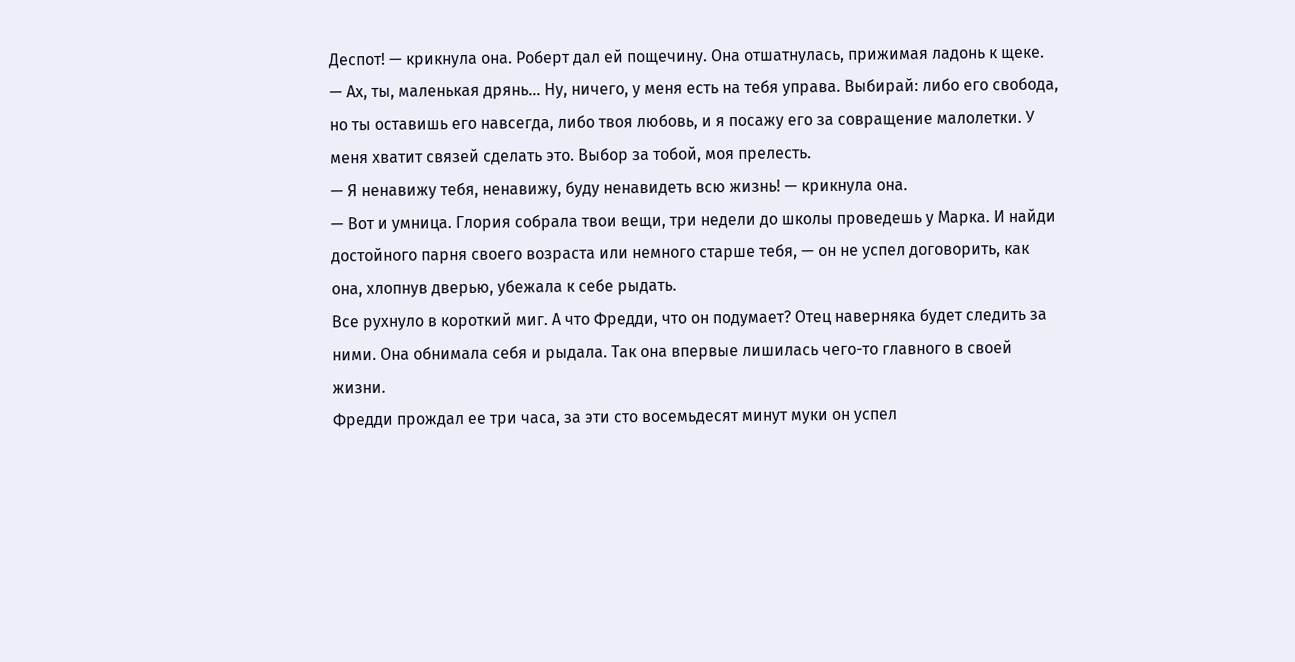Деспот! — крикнула она. Роберт дал ей пощечину. Она отшатнулась, прижимая ладонь к щеке.
— Ах, ты, маленькая дрянь... Ну, ничего, у меня есть на тебя управа. Выбирай: либо его свобода, но ты оставишь его навсегда, либо твоя любовь, и я посажу его за совращение малолетки. У меня хватит связей сделать это. Выбор за тобой, моя прелесть.
— Я ненавижу тебя, ненавижу, буду ненавидеть всю жизнь! — крикнула она.
— Вот и умница. Глория собрала твои вещи, три недели до школы проведешь у Марка. И найди достойного парня своего возраста или немного старше тебя, — он не успел договорить, как она, хлопнув дверью, убежала к себе рыдать.
Все рухнуло в короткий миг. А что Фредди, что он подумает? Отец наверняка будет следить за ними. Она обнимала себя и рыдала. Так она впервые лишилась чего-то главного в своей жизни.
Фредди прождал ее три часа, за эти сто восемьдесят минут муки он успел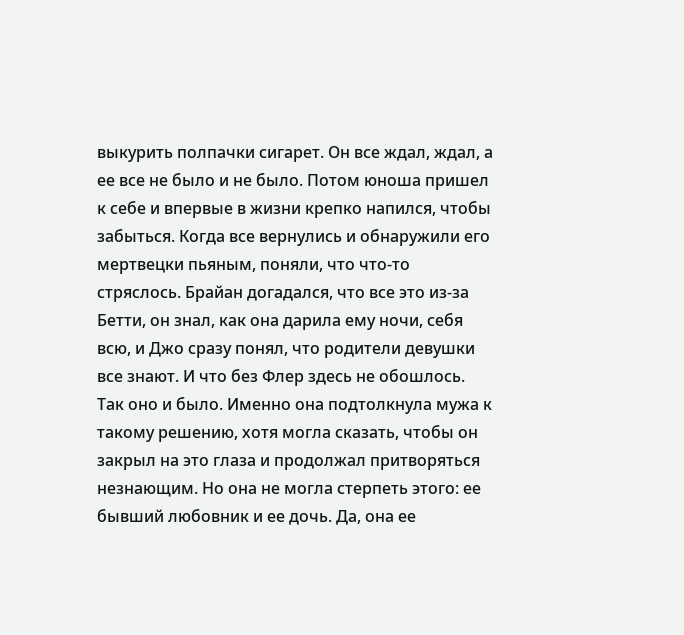выкурить полпачки сигарет. Он все ждал, ждал, а ее все не было и не было. Потом юноша пришел к себе и впервые в жизни крепко напился, чтобы забыться. Когда все вернулись и обнаружили его мертвецки пьяным, поняли, что что-то стряслось. Брайан догадался, что все это из-за Бетти, он знал, как она дарила ему ночи, себя всю, и Джо сразу понял, что родители девушки все знают. И что без Флер здесь не обошлось.
Так оно и было. Именно она подтолкнула мужа к такому решению, хотя могла сказать, чтобы он закрыл на это глаза и продолжал притворяться незнающим. Но она не могла стерпеть этого: ее бывший любовник и ее дочь. Да, она ее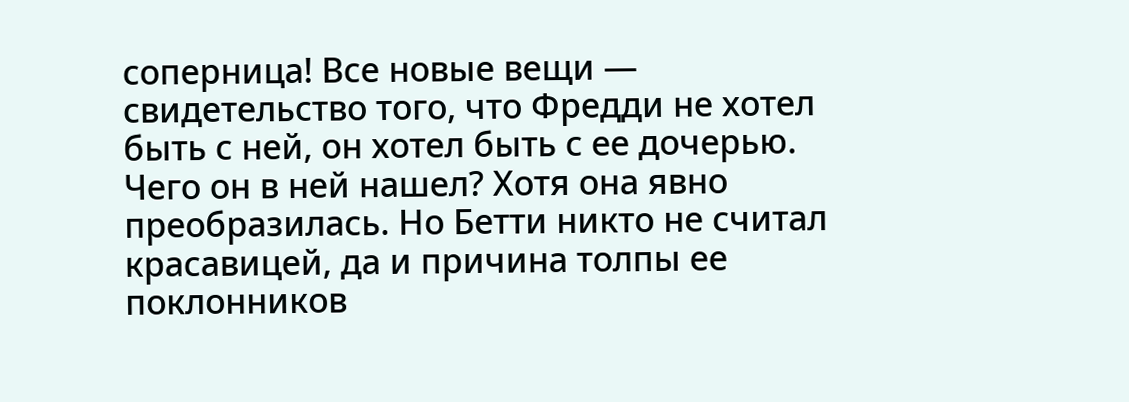соперница! Все новые вещи — свидетельство того, что Фредди не хотел быть с ней, он хотел быть с ее дочерью. Чего он в ней нашел? Хотя она явно преобразилась. Но Бетти никто не считал красавицей, да и причина толпы ее поклонников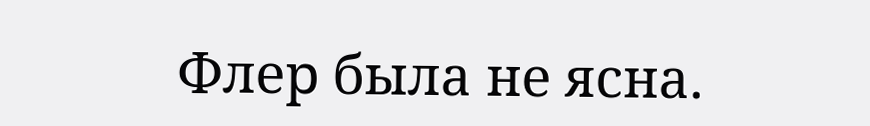Флер была не ясна.